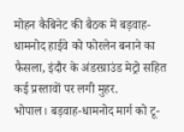मोहन कैबिनेट की बैठक में बड़वाह-धामनोद हाईवे को फोरलेन बनाने का फैसला, इंदौर के अंडरग्राउंड मेट्रो सहित कई प्रस्तावों पर लगी मुहर.
भोपाल। बड़वाह-धामनोद मार्ग को टू-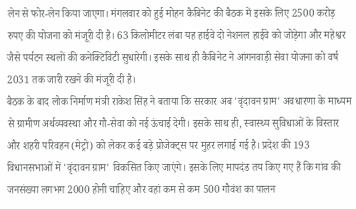लेन से फोर-लेन किया जाएगा। मंगलवार को हुई मोहन कैबिनेट की बैठक में इसके लिए 2500 करोड़ रुपए की योजना को मंजूरी दी है। 63 किलोमीटर लंबा यह हाईवे दो नेशनल हाईवे को जोड़ेगा और महेश्वर जैसे पर्यटन स्थलों की कनेक्टिविटी सुधारेगी। इसके साथ ही कैबिनेट ने आंगनवाड़ी सेवा योजना को वर्ष 2031 तक जारी रखने की मंजूरी दी है।
बैठक के बाद लोक निर्माण मंत्री राकेश सिंह ने बताया कि सरकार अब 'वृंदावन ग्राम' अवधारणा के माध्यम से ग्रामीण अर्थव्यवस्था और गौ-सेवा को नई ऊंचाई देगी। इसके साथ ही, स्वास्थ्य सुविधाओं के विस्तार और शहरी परिवहन (मेट्रो) को लेकर कई बड़े प्रोजेक्ट्स पर मुहर लगाई गई है। प्रदेश की 193 विधानसभाओं में 'वृंदावन ग्राम' विकसित किए जाएंगे। इसके लिए मापदंड तय किए गए हैं कि गांव की जनसंख्या लगभग 2000 होनी चाहिए और वहां कम से कम 500 गौवंश का पालन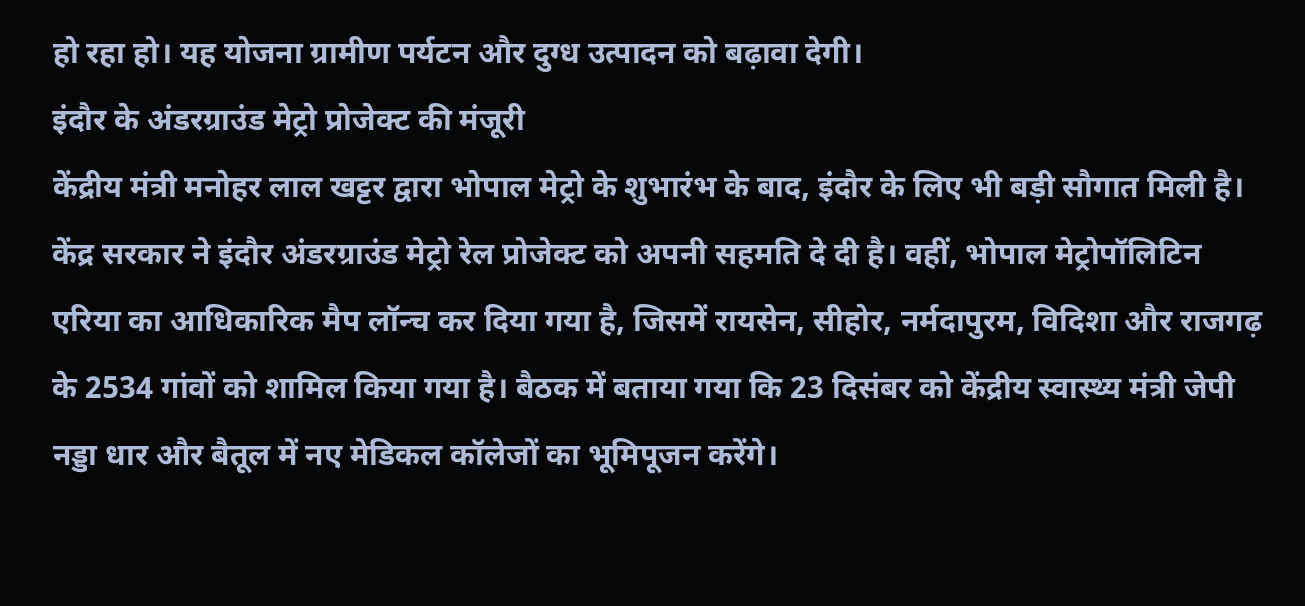हो रहा हो। यह योजना ग्रामीण पर्यटन और दुग्ध उत्पादन को बढ़ावा देगी।
इंदौर के अंडरग्राउंड मेट्रो प्रोजेक्ट की मंजूरी
केंद्रीय मंत्री मनोहर लाल खट्टर द्वारा भोपाल मेट्रो के शुभारंभ के बाद, इंदौर के लिए भी बड़ी सौगात मिली है। केंद्र सरकार ने इंदौर अंडरग्राउंड मेट्रो रेल प्रोजेक्ट को अपनी सहमति दे दी है। वहीं, भोपाल मेट्रोपॉलिटिन एरिया का आधिकारिक मैप लॉन्च कर दिया गया है, जिसमें रायसेन, सीहोर, नर्मदापुरम, विदिशा और राजगढ़ के 2534 गांवों को शामिल किया गया है। बैठक में बताया गया कि 23 दिसंबर को केंद्रीय स्वास्थ्य मंत्री जेपी नड्डा धार और बैतूल में नए मेडिकल कॉलेजों का भूमिपूजन करेंगे।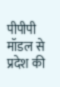पीपीपी मॉडल से प्रदेश की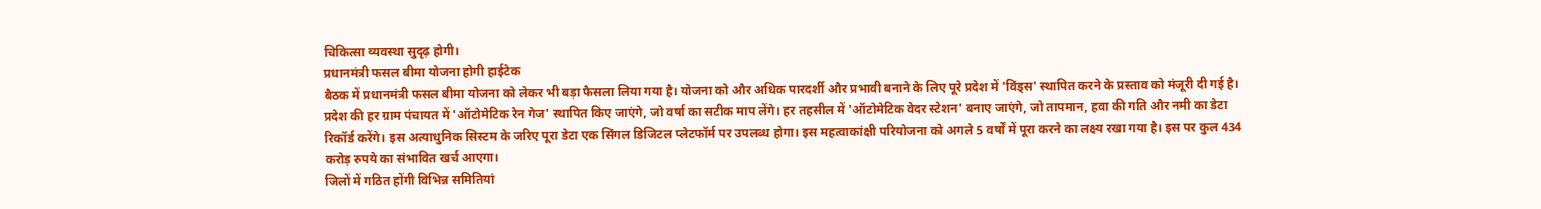चिकित्सा व्यवस्था सुदृढ़ होगी।
प्रधानमंत्री फसल बीमा योजना होगी हाईटेक
बैठक में प्रधानमंत्री फसल बीमा योजना को लेकर भी बड़ा फैसला लिया गया है। योजना को और अधिक पारदर्शी और प्रभावी बनाने के लिए पूरे प्रदेश में 'विंड्स' स्थापित करने के प्रस्ताव को मंजूरी दी गई है। प्रदेश की हर ग्राम पंचायत में 'ऑटोमेटिक रेन गेज' स्थापित किए जाएंगे, जो वर्षा का सटीक माप लेंगे। हर तहसील में 'ऑटोमेटिक वेदर स्टेशन' बनाए जाएंगे, जो तापमान, हवा की गति और नमी का डेटा रिकॉर्ड करेंगे। इस अत्याधुनिक सिस्टम के जरिए पूरा डेटा एक सिंगल डिजिटल प्लेटफॉर्म पर उपलब्ध होगा। इस महत्वाकांक्षी परियोजना को अगले 5 वर्षों में पूरा करने का लक्ष्य रखा गया है। इस पर कुल 434 करोड़ रुपये का संभावित खर्च आएगा।
जिलों में गठित होंगी विभिन्न समितियां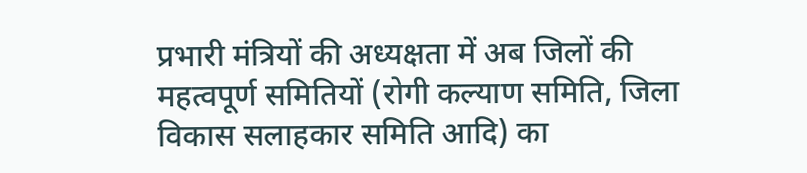प्रभारी मंत्रियों की अध्यक्षता में अब जिलों की महत्वपूर्ण समितियों (रोगी कल्याण समिति, जिला विकास सलाहकार समिति आदि) का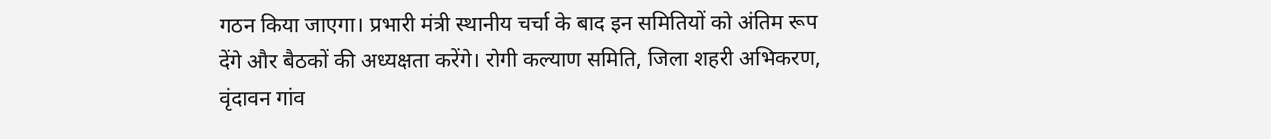गठन किया जाएगा। प्रभारी मंत्री स्थानीय चर्चा के बाद इन समितियों को अंतिम रूप देंगे और बैठकों की अध्यक्षता करेंगे। रोगी कल्याण समिति, जिला शहरी अभिकरण, वृंदावन गांव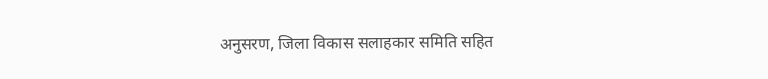अनुसरण, जिला विकास सलाहकार समिति सहित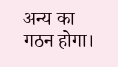अन्य का गठन होगा।